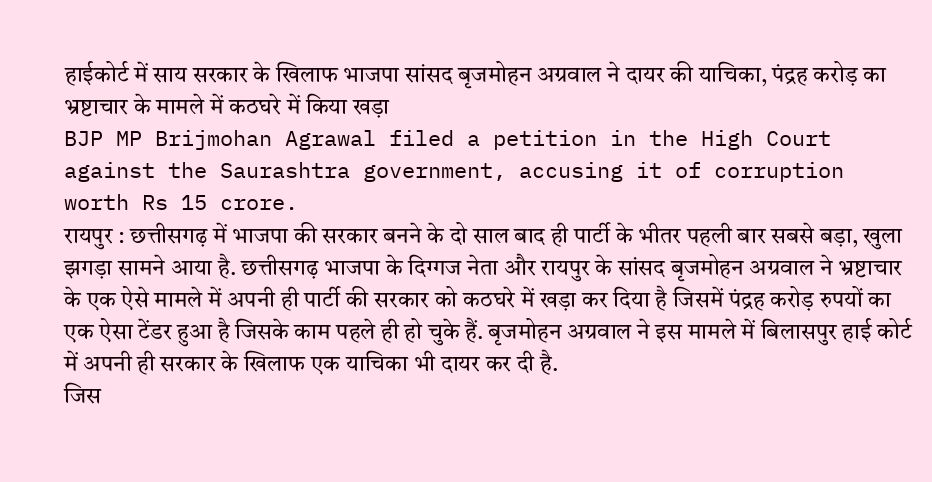हाईकोर्ट में साय सरकार के खिलाफ भाजपा सांसद बृजमोहन अग्रवाल ने दायर की याचिका, पंद्रह करोड़ का भ्रष्टाचार के मामले में कठघरे में किया खड़ा
BJP MP Brijmohan Agrawal filed a petition in the High Court against the Saurashtra government, accusing it of corruption worth Rs 15 crore.
रायपुर : छत्तीसगढ़ में भाजपा की सरकार बनने के दो साल बाद ही पार्टी के भीतर पहली बार सबसे बड़ा, खुला झगड़ा सामने आया है. छत्तीसगढ़ भाजपा के दिग्गज नेता और रायपुर के सांसद बृजमोहन अग्रवाल ने भ्रष्टाचार के एक ऐसे मामले में अपनी ही पार्टी की सरकार को कठघरे में खड़ा कर दिया है जिसमें पंद्रह करोड़ रुपयों का एक ऐसा टेंडर हुआ है जिसके काम पहले ही हो चुके हैं. बृजमोहन अग्रवाल ने इस मामले में बिलासपुर हाई कोर्ट में अपनी ही सरकार के खिलाफ एक याचिका भी दायर कर दी है.
जिस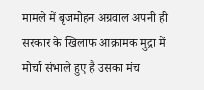मामले में बृजमोहन अग्रवाल अपनी ही सरकार के खिलाफ आक्रामक मुद्रा में मोर्चा संभाले हुए है उसका मंच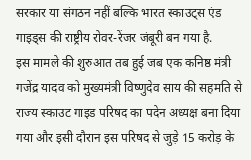सरकार या संगठन नहीं बल्कि भारत स्काउट्स एंड गाइड्स की राष्ट्रीय रोवर-रेंजर जंबूरी बन गया है.
इस मामले की शुरुआत तब हुई जब एक कनिष्ठ मंत्री गजेंद्र यादव को मुख्यमंत्री विष्णुदेव साय की सहमति से राज्य स्काउट गाइड परिषद का पदेन अध्यक्ष बना दिया गया और इसी दौरान इस परिषद से जुड़े 15 करोड़ के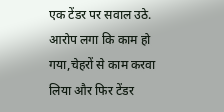एक टेंडर पर सवाल उठे. आरोप लगा कि काम हो गया,चेहरों से काम करवा लिया और फिर टेंडर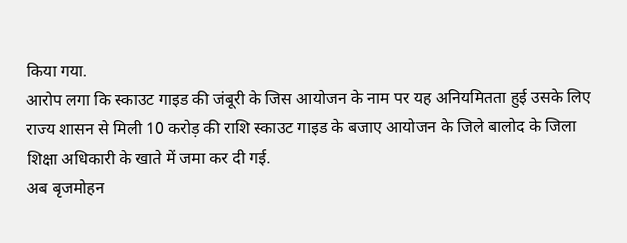किया गया.
आरोप लगा कि स्काउट गाइड की जंबूरी के जिस आयोजन के नाम पर यह अनियमितता हुई उसके लिए राज्य शासन से मिली 10 करोड़ की राशि स्काउट गाइड के बजाए आयोजन के जिले बालोद के जिला शिक्षा अधिकारी के खाते में जमा कर दी गई.
अब बृजमोहन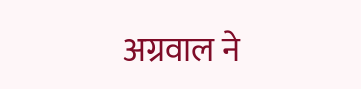अग्रवाल ने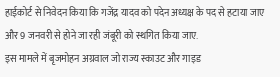हाईकोर्ट से निवेदन किया कि गजेंद्र यादव को पदेन अध्यक्ष के पद से हटाया जाए और 9 जनवरी से होने जा रही जंबूरी को स्थगित किया जाए.
इस मामले में बृजमोहन अग्रवाल जो राज्य स्काउट और गाइड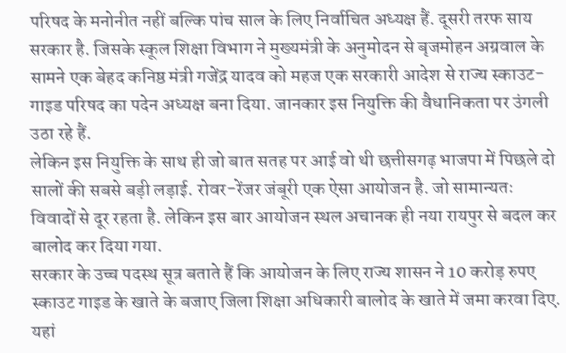परिषद के मनोनीत नहीं बल्कि पांच साल के लिए निर्वाचित अध्यक्ष हैं. दूसरी तरफ साय सरकार है. जिसके स्कूल शिक्षा विभाग ने मुख्यमंत्री के अनुमोदन से बृजमोहन अग्रवाल के सामने एक बेहद कनिष्ठ मंत्री गजेंद्र यादव को महज एक सरकारी आदेश से राज्य स्काउट-गाइड परिषद का पदेन अध्यक्ष बना दिया. जानकार इस नियुक्ति की वैधानिकता पर उंगली उठा रहे हैं.
लेकिन इस नियुक्ति के साथ ही जो बात सतह पर आई वो थी छत्तीसगढ़ भाजपा में पिछले दो सालों की सबसे बड़ी लड़ाई. रोवर-रेंजर जंबूरी एक ऐसा आयोजन है. जो सामान्यतः विवादों से दूर रहता है. लेकिन इस बार आयोजन स्थल अचानक ही नया रायपुर से बदल कर बालोद कर दिया गया.
सरकार के उच्च पदस्थ सूत्र बताते हैं कि आयोजन के लिए राज्य शासन ने 10 करोड़ रुपए स्काउट गाइड के खाते के बजाए जिला शिक्षा अधिकारी बालोद के खाते में जमा करवा दिए.
यहां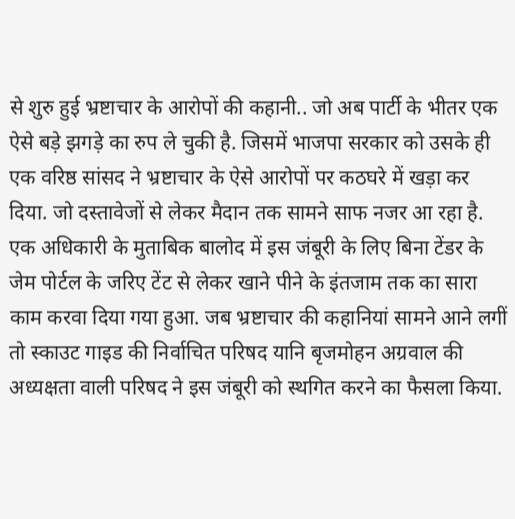से शुरु हुई भ्रष्टाचार के आरोपों की कहानी.. जो अब पार्टी के भीतर एक ऐसे बड़े झगड़े का रुप ले चुकी है. जिसमें भाजपा सरकार को उसके ही एक वरिष्ठ सांसद ने भ्रष्टाचार के ऐसे आरोपों पर कठघरे में खड़ा कर दिया. जो दस्तावेजों से लेकर मैदान तक सामने साफ नजर आ रहा है.
एक अधिकारी के मुताबिक बालोद में इस जंबूरी के लिए बिना टेंडर के जेम पोर्टल के जरिए टेंट से लेकर खाने पीने के इंतजाम तक का सारा काम करवा दिया गया हुआ. जब भ्रष्टाचार की कहानियां सामने आने लगीं तो स्काउट गाइड की निर्वाचित परिषद यानि बृजमोहन अग्रवाल की अध्यक्षता वाली परिषद ने इस जंबूरी को स्थगित करने का फैसला किया.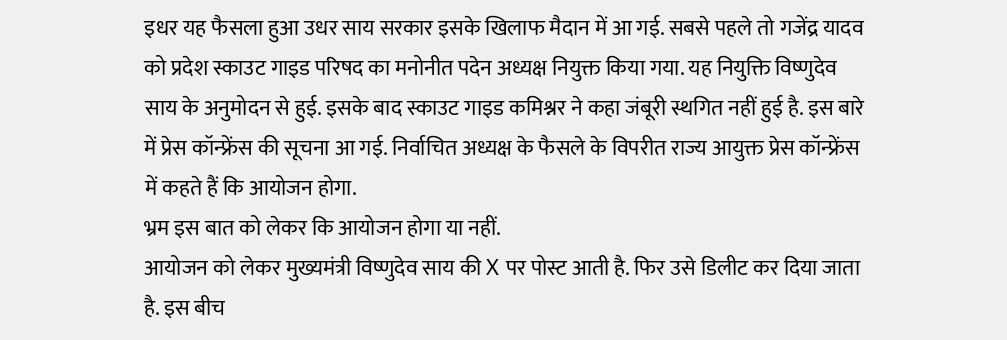इधर यह फैसला हुआ उधर साय सरकार इसके खिलाफ मैदान में आ गई. सबसे पहले तो गजेंद्र यादव को प्रदेश स्काउट गाइड परिषद का मनोनीत पदेन अध्यक्ष नियुक्त किया गया. यह नियुक्ति विष्णुदेव साय के अनुमोदन से हुई. इसके बाद स्काउट गाइड कमिश्नर ने कहा जंबूरी स्थगित नहीं हुई है. इस बारे में प्रेस कॉन्फ्रेंस की सूचना आ गई. निर्वाचित अध्यक्ष के फैसले के विपरीत राज्य आयुक्त प्रेस कॉन्फ्रेंस में कहते हैं कि आयोजन होगा.
भ्रम इस बात को लेकर कि आयोजन होगा या नहीं.
आयोजन को लेकर मुख्यमंत्री विष्णुदेव साय की X पर पोस्ट आती है. फिर उसे डिलीट कर दिया जाता है. इस बीच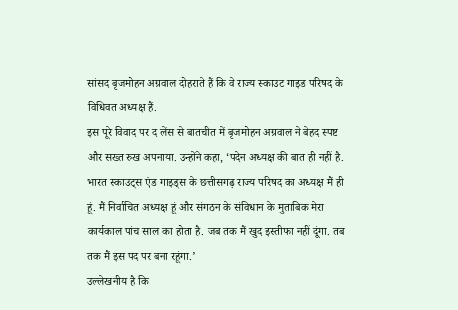सांसद बृजमोहन अग्रवाल दोहराते हैं कि वे राज्य स्काउट गाइड परिषद के विधिवत अध्यक्ष हैं.
इस पूरे विवाद पर द लेंस से बातचीत में बृजमोहन अग्रवाल ने बेहद स्पष्ट और सख्त रुख अपनाया. उन्होंने कहा, ‘पदेन अध्यक्ष की बात ही नहीं है. भारत स्काउट्स एंड गाइड्स के छत्तीसगढ़ राज्य परिषद का अध्यक्ष मैं ही हूं. मैं निर्वाचित अध्यक्ष हूं और संगठन के संविधान के मुताबिक मेरा कार्यकाल पांच साल का होता है. जब तक मैं खुद इस्तीफा नहीं दूंगा. तब तक मैं इस पद पर बना रहूंगा.’
उल्लेखनीय है कि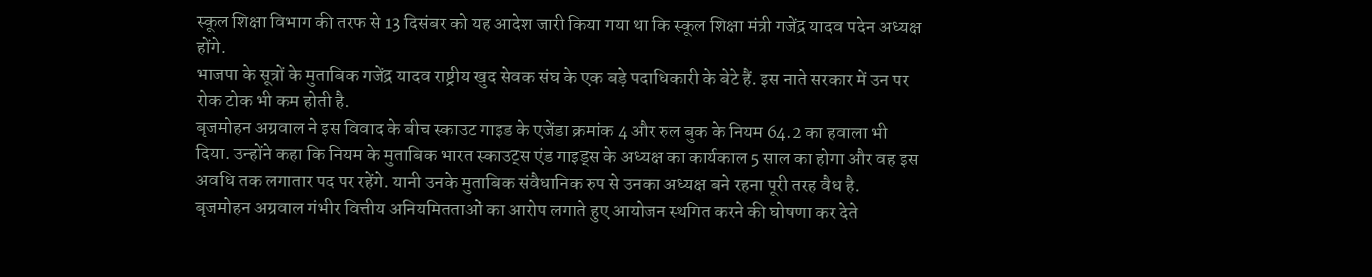स्कूल शिक्षा विभाग की तरफ से 13 दिसंबर को यह आदेश जारी किया गया था कि स्कूल शिक्षा मंत्री गजेंद्र यादव पदेन अध्यक्ष होंगे.
भाजपा के सूत्रों के मुताबिक गजेंद्र यादव राष्ट्रीय खुद सेवक संघ के एक बड़े पदाधिकारी के बेटे हैं. इस नाते सरकार में उन पर रोक टोक भी कम होती है.
बृजमोहन अग्रवाल ने इस विवाद के बीच स्काउट गाइड के एजेंडा क्रमांक 4 और रुल बुक के नियम 64.2 का हवाला भी दिया. उन्होंने कहा कि नियम के मुताबिक भारत स्काउट्स एंड गाइड्स के अध्यक्ष का कार्यकाल 5 साल का होगा और वह इस अवधि तक लगातार पद पर रहेंगे. यानी उनके मुताबिक संवैधानिक रुप से उनका अध्यक्ष बने रहना पूरी तरह वैध है.
बृजमोहन अग्रवाल गंभीर वित्तीय अनियमितताओं का आरोप लगाते हुए आयोजन स्थगित करने की घोषणा कर देते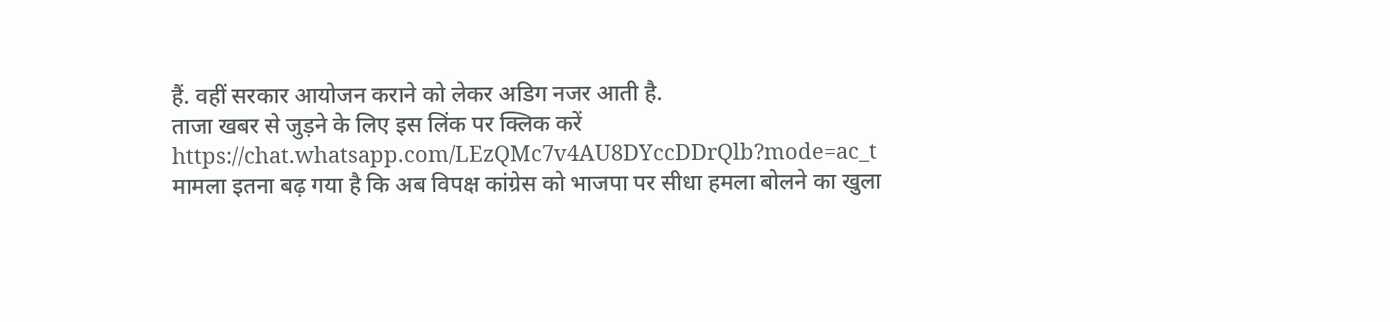हैं. वहीं सरकार आयोजन कराने को लेकर अडिग नजर आती है.
ताजा खबर से जुड़ने के लिए इस लिंक पर क्लिक करें
https://chat.whatsapp.com/LEzQMc7v4AU8DYccDDrQlb?mode=ac_t
मामला इतना बढ़ गया है कि अब विपक्ष कांग्रेस को भाजपा पर सीधा हमला बोलने का खुला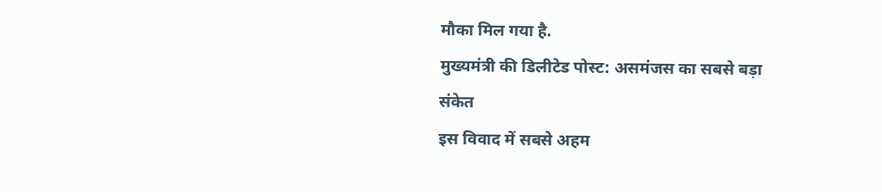मौका मिल गया है.
मुख्यमंत्री की डिलीटेड पोस्ट: असमंजस का सबसे बड़ा संकेत
इस विवाद में सबसे अहम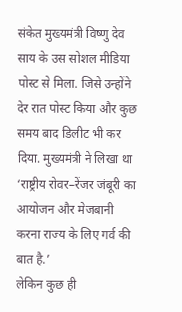संकेत मुख्यमंत्री विष्णु देव साय के उस सोशल मीडिया पोस्ट से मिला. जिसे उन्होंने देर रात पोस्ट किया और कुछ समय बाद डिलीट भी कर दिया. मुख्यमंत्री ने लिखा था ‘राष्ट्रीय रोवर–रेंजर जंबूरी का आयोजन और मेजबानी करना राज्य के लिए गर्व की बात है.’
लेकिन कुछ ही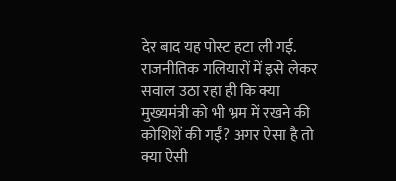देर बाद यह पोस्ट हटा ली गई.
राजनीतिक गलियारों में इसे लेकर सवाल उठा रहा ही कि क्या मुख्यमंत्री को भी भ्रम में रखने की कोशिशें की गईं? अगर ऐसा है तो क्या ऐसी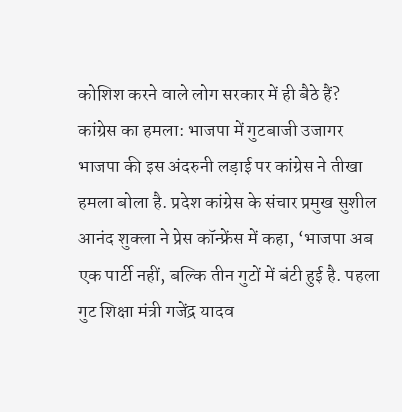कोशिश करने वाले लोग सरकार में ही बैठे हैं?
कांग्रेस का हमला: भाजपा में गुटबाजी उजागर
भाजपा की इस अंदरुनी लड़ाई पर कांग्रेस ने तीखा हमला बोला है. प्रदेश कांग्रेस के संचार प्रमुख सुशील आनंद शुक्ला ने प्रेस कॉन्फ्रेंस में कहा, ‘भाजपा अब एक पार्टी नहीं, बल्कि तीन गुटों में बंटी हुई है. पहला गुट शिक्षा मंत्री गजेंद्र यादव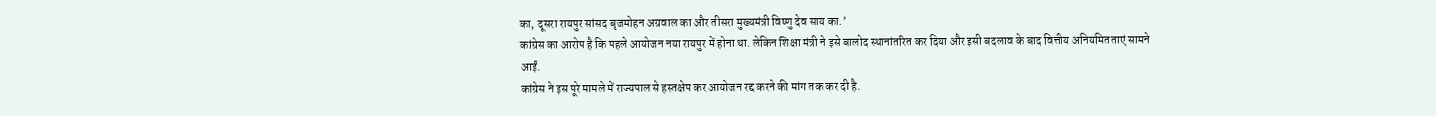का, दूसरा रायपुर सांसद बृजमोहन अग्रवाल का और तीसरा मुख्यमंत्री विष्णु देव साय का.’
कांग्रेस का आरोप है कि पहले आयोजन नया रायपुर में होना था. लेकिन शिक्षा मंत्री ने इसे बालोद स्थानांतरित कर दिया और इसी बदलाव के बाद वित्तीय अनियमितताएं सामने आईं.
कांग्रेस ने इस पूरे मामले में राज्यपाल से हस्तक्षेप कर आयोजन रद्द करने की मांग तक कर दी है.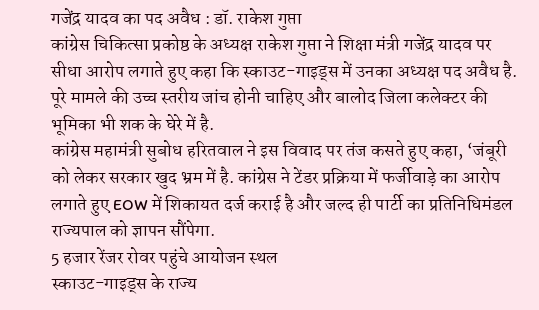गजेंद्र यादव का पद अवैध : डॉ. राकेश गुप्ता
कांग्रेस चिकित्सा प्रकोष्ठ के अध्यक्ष राकेश गुप्ता ने शिक्षा मंत्री गजेंद्र यादव पर सीधा आरोप लगाते हुए कहा कि स्काउट-गाइड्स में उनका अध्यक्ष पद अवैध है. पूरे मामले की उच्च स्तरीय जांच होनी चाहिए और बालोद जिला कलेक्टर की भूमिका भी शक के घेरे में है.
कांग्रेस महामंत्री सुबोध हरितवाल ने इस विवाद पर तंज कसते हुए कहा, ‘जंबूरी को लेकर सरकार खुद भ्रम में है. कांग्रेस ने टेंडर प्रक्रिया में फर्जीवाड़े का आरोप लगाते हुए EOW में शिकायत दर्ज कराई है और जल्द ही पार्टी का प्रतिनिधिमंडल राज्यपाल को ज्ञापन सौंपेगा.
5 हजार रेंजर रोवर पहुंचे आयोजन स्थल
स्काउट-गाइड्स के राज्य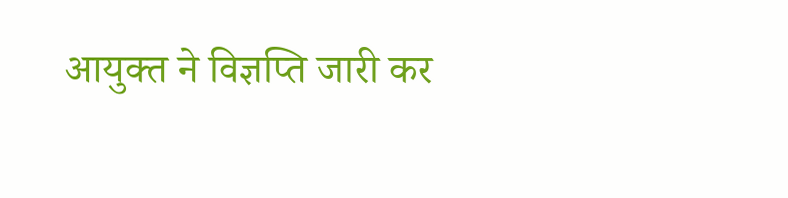आयुक्त ने विज्ञप्ति जारी कर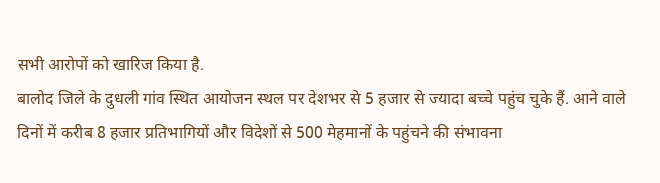सभी आरोपों को खारिज किया है.
बालोद जिले के दुधली गांव स्थित आयोजन स्थल पर देशभर से 5 हजार से ज्यादा बच्चे पहुंच चुके हैं. आने वाले दिनों में करीब 8 हजार प्रतिभागियों और विदेशों से 500 मेहमानों के पहुंचने की संभावना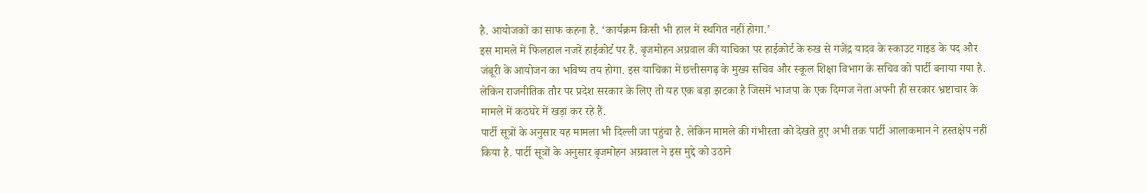है. आयोजकों का साफ कहना है. ‘कार्यक्रम किसी भी हाल में स्थगित नहीं होगा.’
इस मामले में फिलहाल नजरें हाईकोर्ट पर हैं. बृजमोहन अग्रवाल की याचिका पर हाईकोर्ट के रुख से गजेंद्र यादव के स्काउट गाइड के पद और जंबूरी के आयोजन का भविष्य तय होगा. इस याचिका में छत्तीसगढ़ के मुख्य सचिव और स्कूल शिक्षा विभाग के सचिव को पार्टी बनाया गया है. लेकिन राजनीतिक तौर पर प्रदेश सरकार के लिए तो यह एक बड़ा झटका है जिसमें भाजपा के एक दिग्गज नेता अपनी ही सरकार भ्रष्टाचार के मामले में कठघरे में खड़ा कर रहे हैं.
पार्टी सूत्रों के अनुसार यह मामला भी दिल्ली जा पहुंचा है. लेकिन मामले की गंभीरता को देखते हुए अभी तक पार्टी आलाकमान ने हस्तक्षेप नहीं किया है. पार्टी सूत्रों के अनुसार बृजमोहन अग्रवाल ने इस मुद्दे को उठाने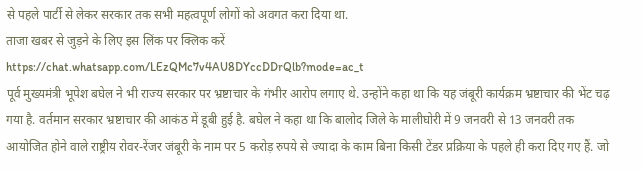से पहले पार्टी से लेकर सरकार तक सभी महत्वपूर्ण लोगों को अवगत करा दिया था.
ताजा खबर से जुड़ने के लिए इस लिंक पर क्लिक करें
https://chat.whatsapp.com/LEzQMc7v4AU8DYccDDrQlb?mode=ac_t
पूर्व मुख्यमंत्री भूपेश बघेल ने भी राज्य सरकार पर भ्रष्टाचार के गंभीर आरोप लगाए थे. उन्होंने कहा था कि यह जंबूरी कार्यक्रम भ्रष्टाचार की भेंट चढ़ गया है. वर्तमान सरकार भ्रष्टाचार की आकंठ में डूबी हुई है. बघेल ने कहा था कि बालोद जिले के मालीघोरी में 9 जनवरी से 13 जनवरी तक आयोजित होने वाले राष्ट्रीय रोवर-रेंजर जंबूरी के नाम पर 5 करोड़ रुपये से ज्यादा के काम बिना किसी टेंडर प्रक्रिया के पहले ही करा दिए गए हैं. जो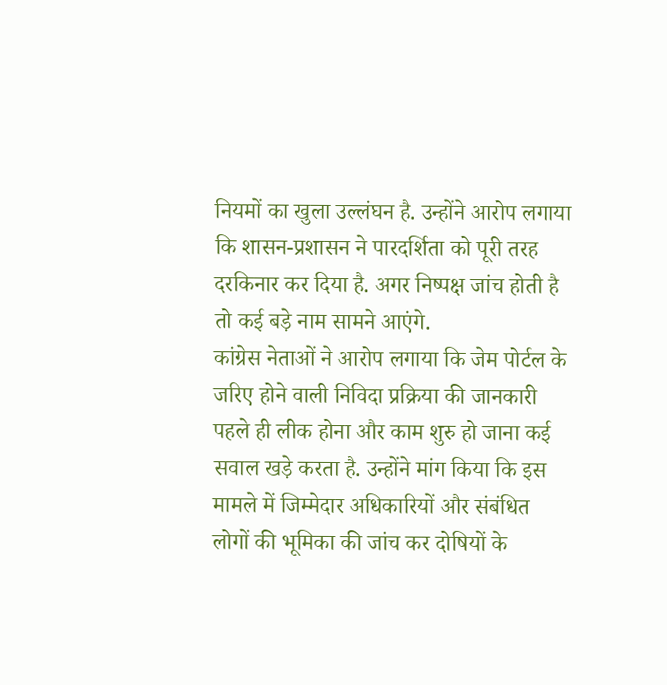नियमों का खुला उल्लंघन है. उन्होंने आरोप लगाया कि शासन-प्रशासन ने पारदर्शिता को पूरी तरह दरकिनार कर दिया है. अगर निष्पक्ष जांच होती है तो कई बड़े नाम सामने आएंगे.
कांग्रेस नेताओं ने आरोप लगाया कि जेम पोर्टल के जरिए होने वाली निविदा प्रक्रिया की जानकारी पहले ही लीक होना और काम शुरु हो जाना कई सवाल खड़े करता है. उन्होंने मांग किया कि इस मामले में जिम्मेदार अधिकारियों और संबंधित लोगों की भूमिका की जांच कर दोषियों के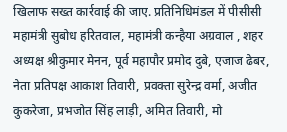खिलाफ सख्त कार्रवाई की जाए. प्रतिनिधिमंडल में पीसीसी महामंत्री सुबोध हरितवाल, महामंत्री कन्हैया अग्रवाल , शहर अध्यक्ष श्रीकुमार मेनन, पूर्व महापौर प्रमोद दुबे, एजाज ढेबर, नेता प्रतिपक्ष आकाश तिवारी, प्रवक्ता सुरेन्द्र वर्मा, अजीत कुकरेजा, प्रभजोत सिंह लाड़ी, अमित तिवारी, मो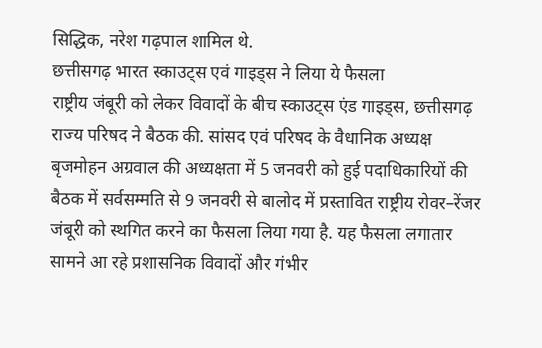सिद्धिक, नरेश गढ़पाल शामिल थे.
छत्तीसगढ़ भारत स्काउट्स एवं गाइड्स ने लिया ये फैसला
राष्ट्रीय जंबूरी को लेकर विवादों के बीच स्काउट्स एंड गाइड्स, छत्तीसगढ़ राज्य परिषद ने बैठक की. सांसद एवं परिषद के वैधानिक अध्यक्ष बृजमोहन अग्रवाल की अध्यक्षता में 5 जनवरी को हुई पदाधिकारियों की बैठक में सर्वसम्मति से 9 जनवरी से बालोद में प्रस्तावित राष्ट्रीय रोवर–रेंजर जंबूरी को स्थगित करने का फैसला लिया गया है. यह फैसला लगातार सामने आ रहे प्रशासनिक विवादों और गंभीर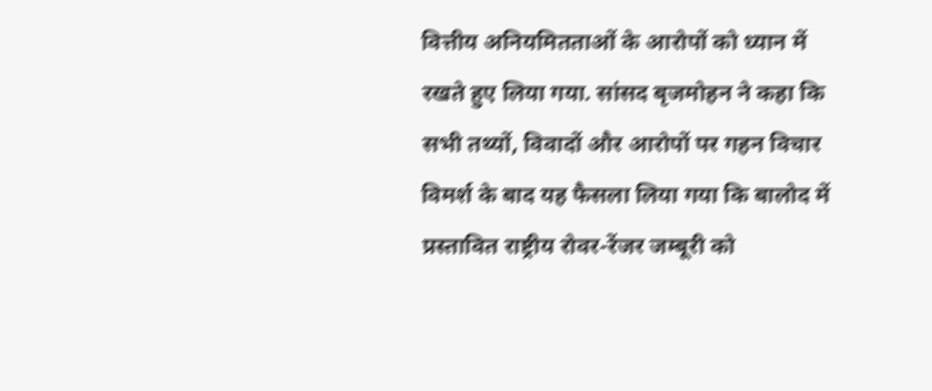वित्तीय अनियमितताओं के आरोपों को ध्यान में रखते हुए लिया गया. सांसद बृजमोहन ने कहा कि सभी तथ्यों, विवादों और आरोपों पर गहन विचार विमर्श के बाद यह फैसला लिया गया कि बालोद में प्रस्तावित राष्ट्रीय रोवर-रेंजर जम्बूरी को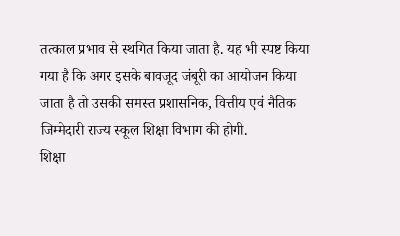तत्काल प्रभाव से स्थगित किया जाता है. यह भी स्पष्ट किया गया है कि अगर इसके बावजूद जंबूरी का आयोजन किया जाता है तो उसकी समस्त प्रशासनिक, वित्तीय एवं नैतिक जिम्मेदारी राज्य स्कूल शिक्षा विभाग की होगी.
शिक्षा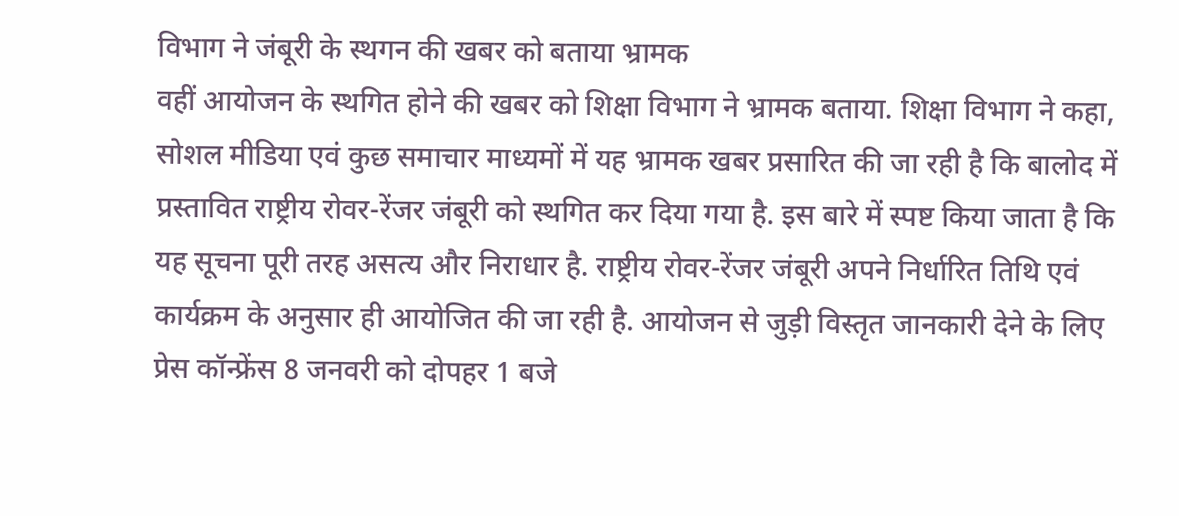विभाग ने जंबूरी के स्थगन की खबर को बताया भ्रामक
वहीं आयोजन के स्थगित होने की खबर को शिक्षा विभाग ने भ्रामक बताया. शिक्षा विभाग ने कहा, सोशल मीडिया एवं कुछ समाचार माध्यमों में यह भ्रामक खबर प्रसारित की जा रही है कि बालोद में प्रस्तावित राष्ट्रीय रोवर-रेंजर जंबूरी को स्थगित कर दिया गया है. इस बारे में स्पष्ट किया जाता है कि यह सूचना पूरी तरह असत्य और निराधार है. राष्ट्रीय रोवर-रेंजर जंबूरी अपने निर्धारित तिथि एवं कार्यक्रम के अनुसार ही आयोजित की जा रही है. आयोजन से जुड़ी विस्तृत जानकारी देने के लिए प्रेस कॉन्फ्रेंस 8 जनवरी को दोपहर 1 बजे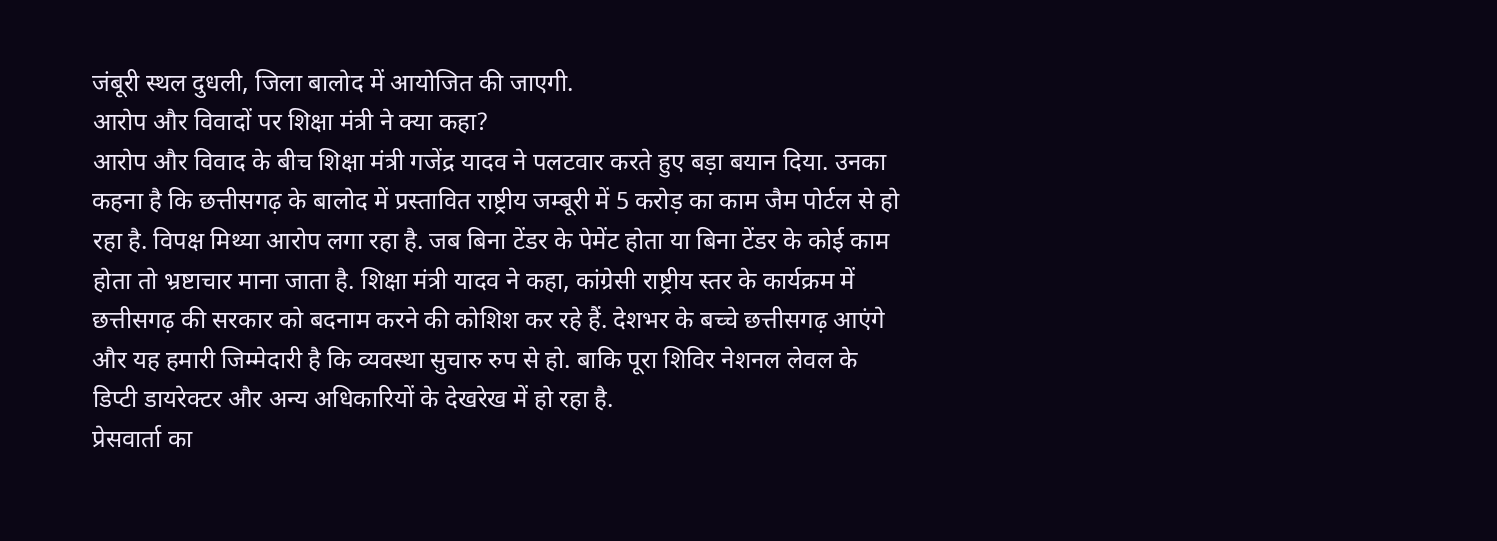जंबूरी स्थल दुधली, जिला बालोद में आयोजित की जाएगी.
आरोप और विवादों पर शिक्षा मंत्री ने क्या कहा?
आरोप और विवाद के बीच शिक्षा मंत्री गजेंद्र यादव ने पलटवार करते हुए बड़ा बयान दिया. उनका कहना है कि छत्तीसगढ़ के बालोद में प्रस्तावित राष्ट्रीय जम्बूरी में 5 करोड़ का काम जैम पोर्टल से हो रहा है. विपक्ष मिथ्या आरोप लगा रहा है. जब बिना टेंडर के पेमेंट होता या बिना टेंडर के कोई काम होता तो भ्रष्टाचार माना जाता है. शिक्षा मंत्री यादव ने कहा, कांग्रेसी राष्ट्रीय स्तर के कार्यक्रम में छत्तीसगढ़ की सरकार को बदनाम करने की कोशिश कर रहे हैं. देशभर के बच्चे छत्तीसगढ़ आएंगे और यह हमारी जिम्मेदारी है कि व्यवस्था सुचारु रुप से हो. बाकि पूरा शिविर नेशनल लेवल के डिप्टी डायरेक्टर और अन्य अधिकारियों के देखरेख में हो रहा है.
प्रेसवार्ता का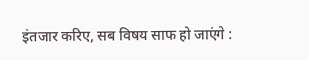इंतजार करिए, सब विषय साफ हो जाएंगे :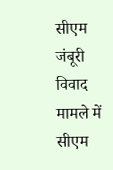सीएम
जंबूरी विवाद मामले में सीएम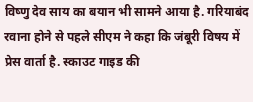विष्णु देव साय का बयान भी सामने आया है. गरियाबंद रवाना होने से पहले सीएम ने कहा कि जंबूरी विषय में प्रेस वार्ता है. स्काउट गाइड की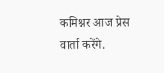कमिश्नर आज प्रेस वार्ता करेंगे.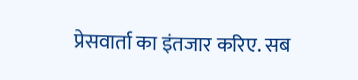प्रेसवार्ता का इंतजार करिए. सब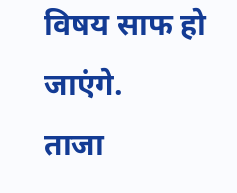विषय साफ हो जाएंगे.
ताजा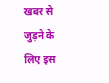खबर से जुड़ने के लिए इस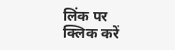लिंक पर क्लिक करें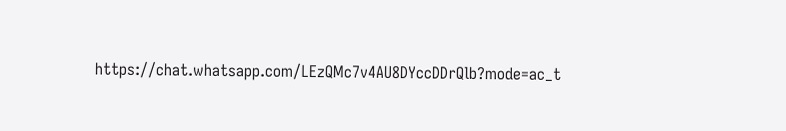https://chat.whatsapp.com/LEzQMc7v4AU8DYccDDrQlb?mode=ac_t